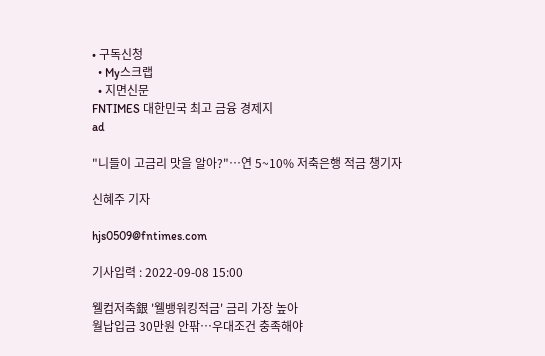• 구독신청
  • My스크랩
  • 지면신문
FNTIMES 대한민국 최고 금융 경제지
ad

"니들이 고금리 맛을 알아?"…연 5~10% 저축은행 적금 챙기자

신혜주 기자

hjs0509@fntimes.com

기사입력 : 2022-09-08 15:00

웰컴저축銀 '웰뱅워킹적금' 금리 가장 높아
월납입금 30만원 안팎…우대조건 충족해야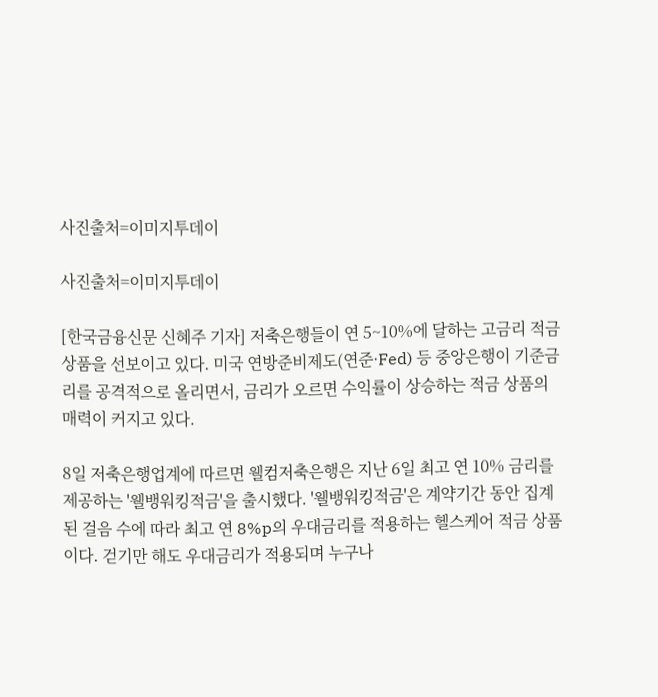사진출처=이미지투데이

사진출처=이미지투데이

[한국금융신문 신혜주 기자] 저축은행들이 연 5~10%에 달하는 고금리 적금 상품을 선보이고 있다. 미국 연방준비제도(연준·Fed) 등 중앙은행이 기준금리를 공격적으로 올리면서, 금리가 오르면 수익률이 상승하는 적금 상품의 매력이 커지고 있다.

8일 저축은행업계에 따르면 웰컴저축은행은 지난 6일 최고 연 10% 금리를 제공하는 '웰뱅워킹적금'을 출시했다. '웰뱅워킹적금'은 계약기간 동안 집계된 걸음 수에 따라 최고 연 8%p의 우대금리를 적용하는 헬스케어 적금 상품이다. 걷기만 해도 우대금리가 적용되며 누구나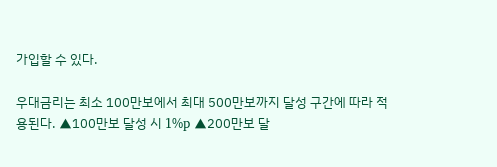가입할 수 있다.

우대금리는 최소 100만보에서 최대 500만보까지 달성 구간에 따라 적용된다. ▲100만보 달성 시 1%p ▲200만보 달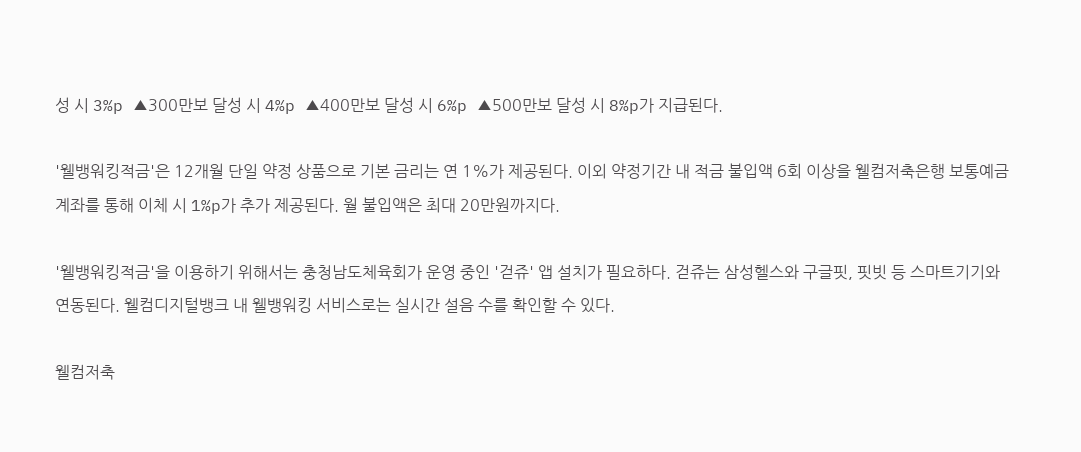성 시 3%p ▲300만보 달성 시 4%p ▲400만보 달성 시 6%p ▲500만보 달성 시 8%p가 지급된다.

'웰뱅워킹적금'은 12개월 단일 약정 상품으로 기본 금리는 연 1%가 제공된다. 이외 약정기간 내 적금 불입액 6회 이상을 웰컴저축은행 보통예금 계좌를 통해 이체 시 1%p가 추가 제공된다. 월 불입액은 최대 20만원까지다.

'웰뱅워킹적금'을 이용하기 위해서는 충청남도체육회가 운영 중인 '걷쥬' 앱 설치가 필요하다. 걷쥬는 삼성헬스와 구글핏, 핏빗 등 스마트기기와 연동된다. 웰컴디지털뱅크 내 웰뱅워킹 서비스로는 실시간 설음 수를 확인할 수 있다.

웰컴저축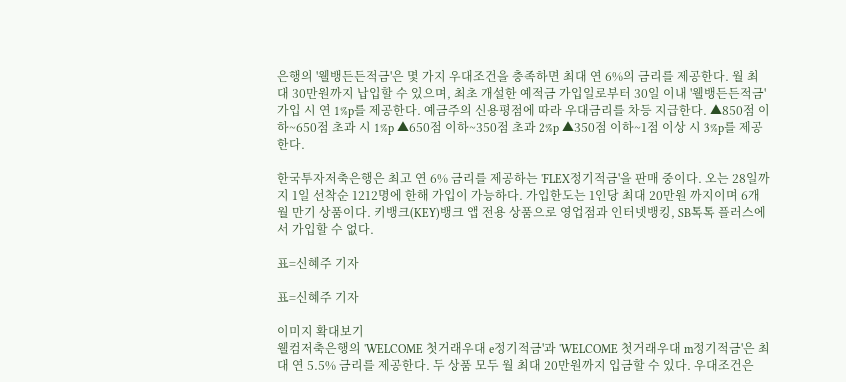은행의 '웰뱅든든적금'은 몇 가지 우대조건을 충족하면 최대 연 6%의 금리를 제공한다. 월 최대 30만원까지 납입할 수 있으며, 최초 개설한 예적금 가입일로부터 30일 이내 '웰뱅든든적금' 가입 시 연 1%p를 제공한다. 예금주의 신용평점에 따라 우대금리를 차등 지급한다. ▲850점 이하~650점 초과 시 1%p ▲650점 이하~350점 초과 2%p ▲350점 이하~1점 이상 시 3%p를 제공한다.

한국투자저축은행은 최고 연 6% 금리를 제공하는 'FLEX정기적금'을 판매 중이다. 오는 28일까지 1일 선착순 1212명에 한해 가입이 가능하다. 가입한도는 1인당 최대 20만원 까지이며 6개월 만기 상품이다. 키뱅크(KEY)뱅크 앱 전용 상품으로 영업점과 인터넷뱅킹, SB톡톡 플러스에서 가입할 수 없다.

표=신혜주 기자

표=신혜주 기자

이미지 확대보기
웰컴저축은행의 'WELCOME 첫거래우대 e정기적금'과 'WELCOME 첫거래우대 m정기적금'은 최대 연 5.5% 금리를 제공한다. 두 상품 모두 월 최대 20만원까지 입금할 수 있다. 우대조건은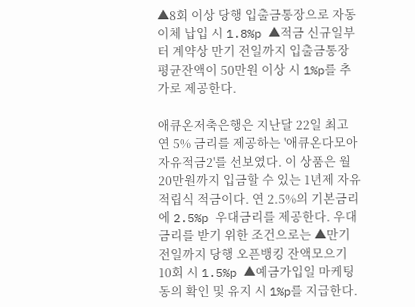▲8회 이상 당행 입출금통장으로 자동이체 납입 시 1.8%p ▲적금 신규일부터 계약상 만기 전일까지 입출금통장 평균잔액이 50만원 이상 시 1%p를 추가로 제공한다.

애큐온저축은행은 지난달 22일 최고 연 5% 금리를 제공하는 '애큐온다모아자유적금2'를 선보였다. 이 상품은 월 20만원까지 입금할 수 있는 1년제 자유적립식 적금이다. 연 2.5%의 기본금리에 2.5%p 우대금리를 제공한다. 우대금리를 받기 위한 조건으로는 ▲만기 전일까지 당행 오픈뱅킹 잔액모으기 10회 시 1.5%p ▲예금가입일 마케팅동의 확인 및 유지 시 1%p를 지급한다.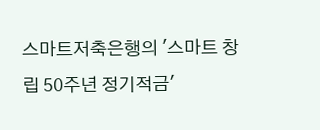스마트저축은행의 '스마트 창립 50주년 정기적금'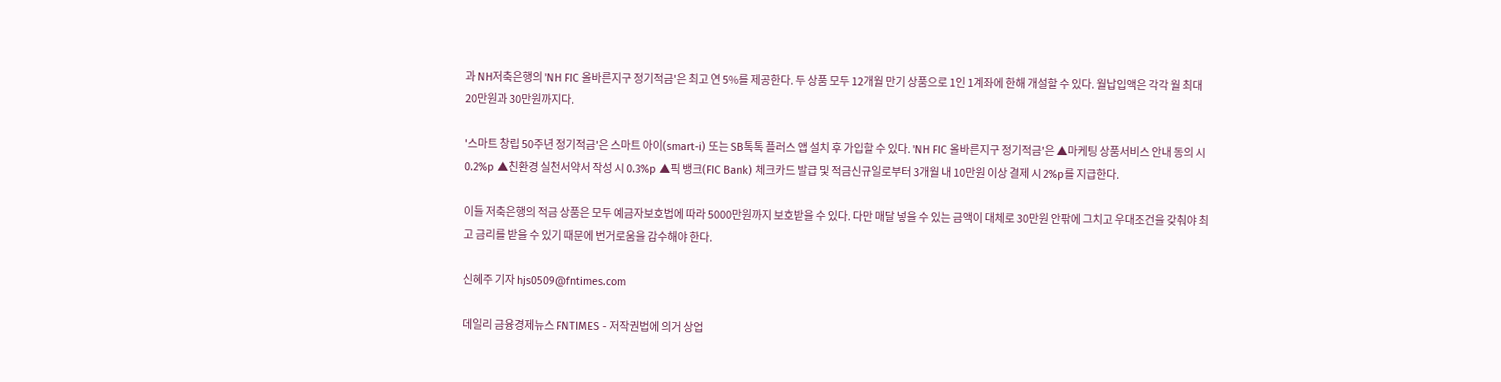과 NH저축은행의 'NH FIC 올바른지구 정기적금'은 최고 연 5%를 제공한다. 두 상품 모두 12개월 만기 상품으로 1인 1계좌에 한해 개설할 수 있다. 월납입액은 각각 월 최대 20만원과 30만원까지다.

'스마트 창립 50주년 정기적금'은 스마트 아이(smart-i) 또는 SB톡톡 플러스 앱 설치 후 가입할 수 있다. 'NH FIC 올바른지구 정기적금'은 ▲마케팅 상품서비스 안내 동의 시 0.2%p ▲친환경 실천서약서 작성 시 0.3%p ▲픽 뱅크(FIC Bank) 체크카드 발급 및 적금신규일로부터 3개월 내 10만원 이상 결제 시 2%p를 지급한다.

이들 저축은행의 적금 상품은 모두 예금자보호법에 따라 5000만원까지 보호받을 수 있다. 다만 매달 넣을 수 있는 금액이 대체로 30만원 안팎에 그치고 우대조건을 갖춰야 최고 금리를 받을 수 있기 때문에 번거로움을 감수해야 한다.

신혜주 기자 hjs0509@fntimes.com

데일리 금융경제뉴스 FNTIMES - 저작권법에 의거 상업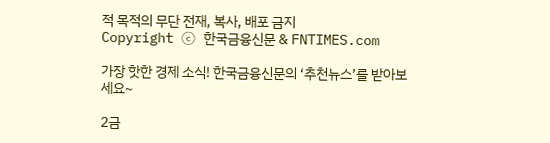적 목적의 무단 전재, 복사, 배포 금지
Copyright ⓒ 한국금융신문 & FNTIMES.com

가장 핫한 경제 소식! 한국금융신문의 ‘추천뉴스’를 받아보세요~

2금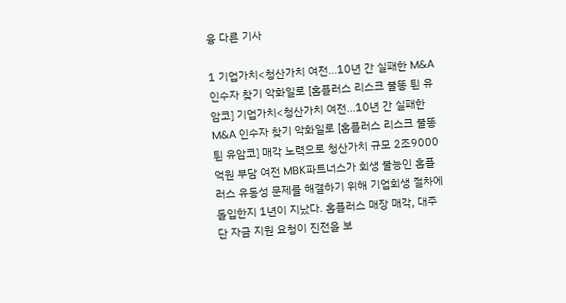융 다른 기사

1 기업가치<청산가치 여전…10년 간 실패한 M&A 인수자 찾기 악화일로 [홈플러스 리스크 불똥 튄 유암코] 기업가치<청산가치 여전…10년 간 실패한 M&A 인수자 찾기 악화일로 [홈플러스 리스크 불똥 튄 유암코] 매각 노력으로 청산가치 규모 2조9000억원 부담 여전 MBK파트너스가 회생 불능인 홈플러스 유동성 문제를 해결하기 위해 기업회생 절차에 돌입한지 1년이 지났다. 홈플러스 매장 매각, 대주단 자금 지원 요청이 진전을 보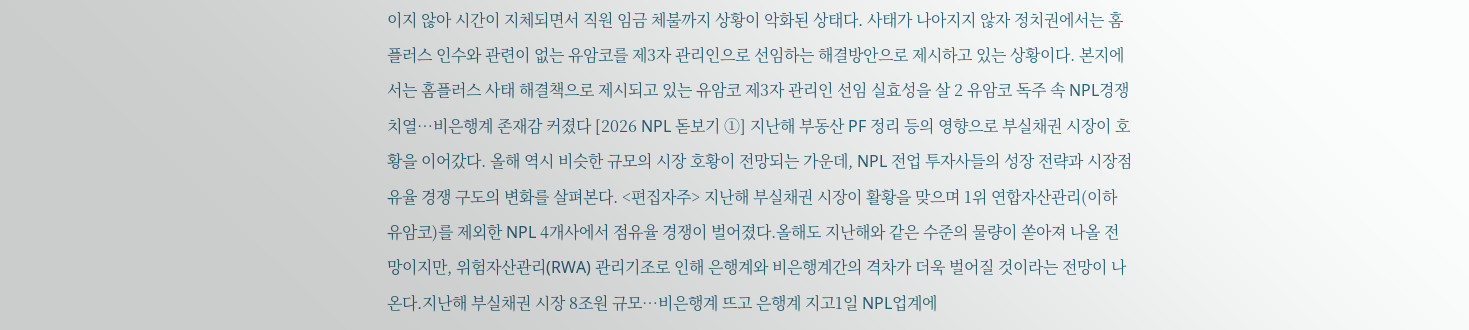이지 않아 시간이 지체되면서 직원 임금 체불까지 상황이 악화된 상태다. 사태가 나아지지 않자 정치권에서는 홈플러스 인수와 관련이 없는 유암코를 제3자 관리인으로 선임하는 해결방안으로 제시하고 있는 상황이다. 본지에서는 홈플러스 사태 해결책으로 제시되고 있는 유암코 제3자 관리인 선임 실효성을 살 2 유암코 독주 속 NPL경쟁 치열…비은행계 존재감 커졌다 [2026 NPL 돋보기 ①] 지난해 부동산 PF 정리 등의 영향으로 부실채권 시장이 호황을 이어갔다. 올해 역시 비슷한 규모의 시장 호황이 전망되는 가운데, NPL 전업 투자사들의 성장 전략과 시장점유율 경쟁 구도의 변화를 살펴본다. <편집자주> 지난해 부실채권 시장이 활황을 맞으며 1위 연합자산관리(이하 유암코)를 제외한 NPL 4개사에서 점유율 경쟁이 벌어졌다.올해도 지난해와 같은 수준의 물량이 쏟아져 나올 전망이지만, 위험자산관리(RWA) 관리기조로 인해 은행계와 비은행계간의 격차가 더욱 벌어질 것이라는 전망이 나온다.지난해 부실채권 시장 8조원 규모…비은행계 뜨고 은행계 지고1일 NPL업계에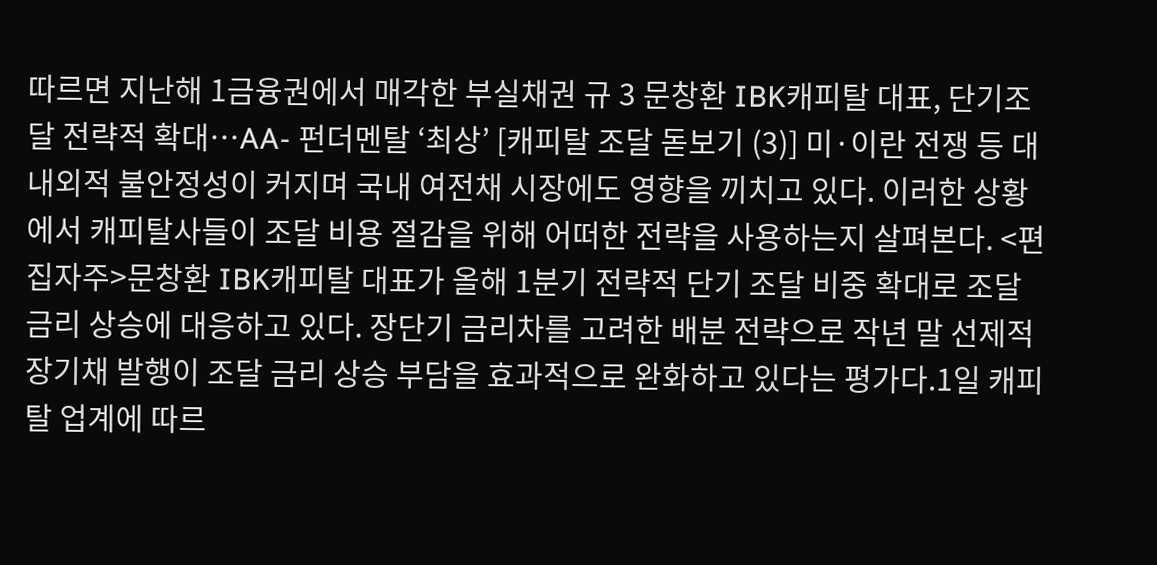따르면 지난해 1금융권에서 매각한 부실채권 규 3 문창환 IBK캐피탈 대표, 단기조달 전략적 확대…AA- 펀더멘탈 ‘최상’ [캐피탈 조달 돋보기 (3)] 미·이란 전쟁 등 대내외적 불안정성이 커지며 국내 여전채 시장에도 영향을 끼치고 있다. 이러한 상황에서 캐피탈사들이 조달 비용 절감을 위해 어떠한 전략을 사용하는지 살펴본다. <편집자주>문창환 IBK캐피탈 대표가 올해 1분기 전략적 단기 조달 비중 확대로 조달 금리 상승에 대응하고 있다. 장단기 금리차를 고려한 배분 전략으로 작년 말 선제적 장기채 발행이 조달 금리 상승 부담을 효과적으로 완화하고 있다는 평가다.1일 캐피탈 업계에 따르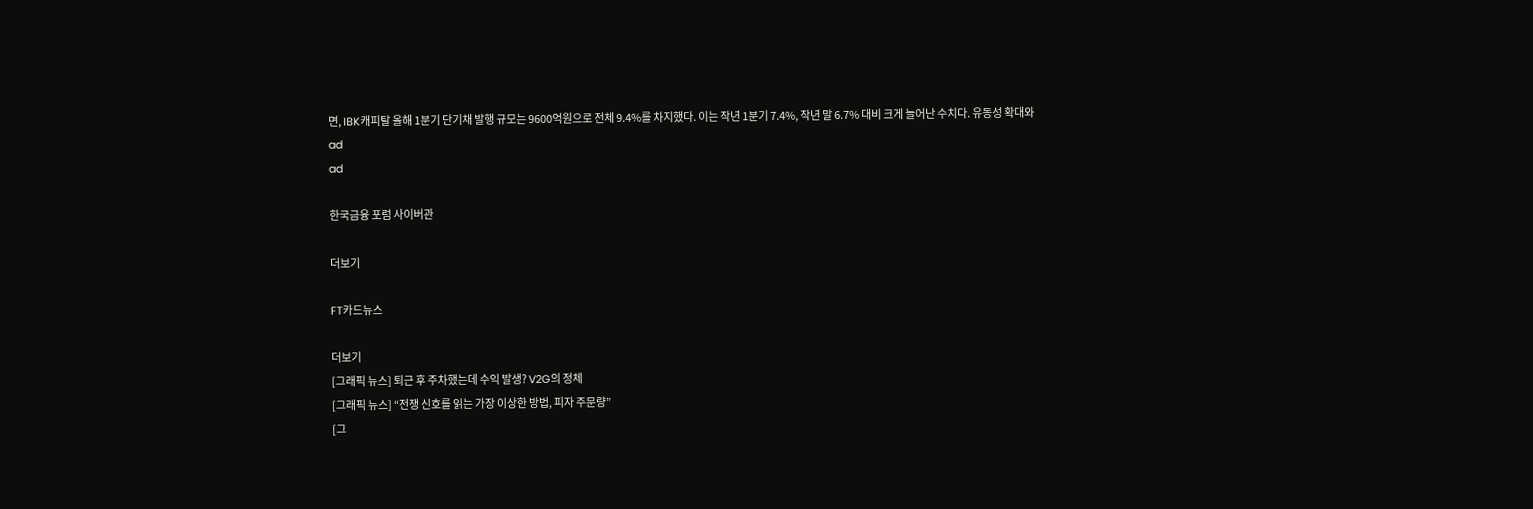면, IBK캐피탈 올해 1분기 단기채 발행 규모는 9600억원으로 전체 9.4%를 차지했다. 이는 작년 1분기 7.4%, 작년 말 6.7% 대비 크게 늘어난 수치다. 유동성 확대와
ad
ad

한국금융 포럼 사이버관

더보기

FT카드뉴스

더보기
[그래픽 뉴스] 퇴근 후 주차했는데 수익 발생? V2G의 정체
[그래픽 뉴스] “전쟁 신호를 읽는 가장 이상한 방법, 피자 주문량”
[그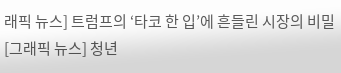래픽 뉴스] 트럼프의 ‘타코 한 입’에 흔들린 시장의 비밀
[그래픽 뉴스] 청년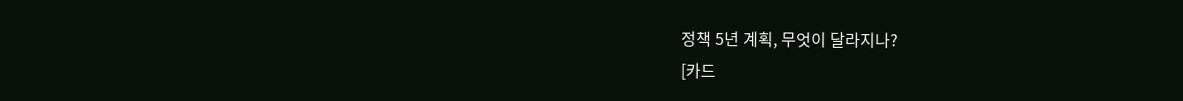정책 5년 계획, 무엇이 달라지나?
[카드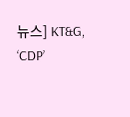뉴스] KT&G, ‘CDP’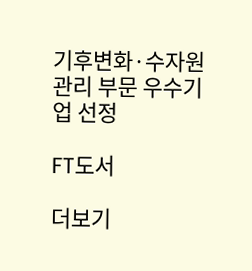기후변화·수자원 관리 부문 우수기업 선정

FT도서

더보기